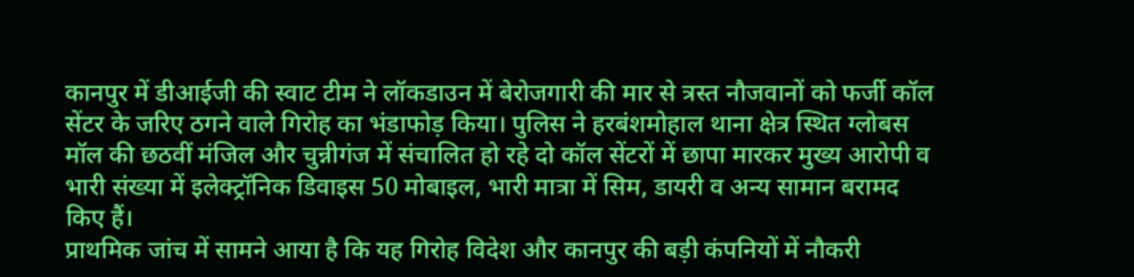कानपुर में डीआईजी की स्वाट टीम ने लॉकडाउन में बेरोजगारी की मार से त्रस्त नौजवानों को फर्जी कॉल सेंटर के जरिए ठगने वाले गिरोह का भंडाफोड़ किया। पुलिस ने हरबंशमोहाल थाना क्षेत्र स्थित ग्लोबस मॉल की छठवीं मंजिल और चुन्नीगंज में संचालित हो रहे दो कॉल सेंटरों में छापा मारकर मुख्य आरोपी व भारी संख्या में इलेक्ट्रॉनिक डिवाइस 50 मोबाइल, भारी मात्रा में सिम, डायरी व अन्य सामान बरामद किए हैं।
प्राथमिक जांच में सामने आया है कि यह गिरोह विदेश और कानपुर की बड़ी कंपनियों में नौकरी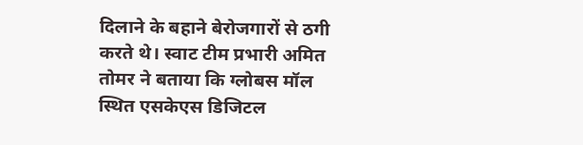दिलाने के बहाने बेरोजगारों से ठगी करते थे। स्वाट टीम प्रभारी अमित तोमर ने बताया कि ग्लोबस मॉल स्थित एसकेएस डिजिटल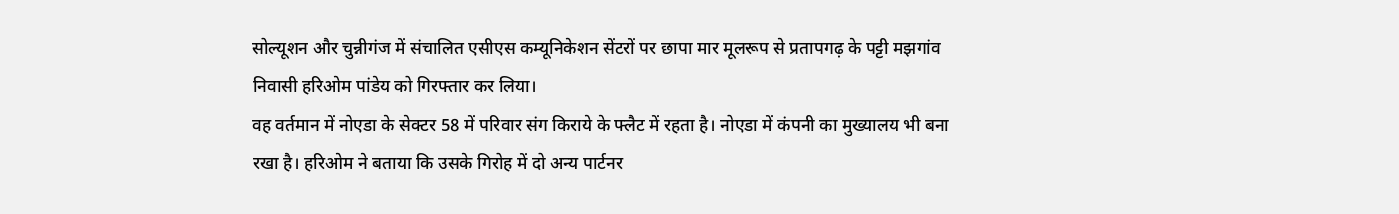सोल्यूशन और चुन्नीगंज में संचालित एसीएस कम्यूनिकेशन सेंटरों पर छापा मार मूलरूप से प्रतापगढ़ के पट्टी मझगांव निवासी हरिओम पांडेय को गिरफ्तार कर लिया।
वह वर्तमान में नोएडा के सेक्टर 58 में परिवार संग किराये के फ्लैट में रहता है। नोएडा में कंपनी का मुख्यालय भी बना रखा है। हरिओम ने बताया कि उसके गिरोह में दो अन्य पार्टनर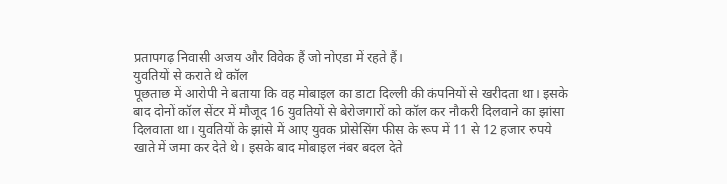प्रतापगढ़ निवासी अजय और विवेक हैं जो नोएडा में रहते हैं।
युवतियों से कराते थे कॉल
पूछताछ में आरोपी ने बताया कि वह मोबाइल का डाटा दिल्ली की कंपनियों से खरीदता था। इसके बाद दोनों कॉल सेंटर में मौजूद 16 युवतियों से बेरोजगारों को कॉल कर नौकरी दिलवाने का झांसा दिलवाता था। युवतियों के झांसे में आए युवक प्रोसेसिंग फीस के रूप में 11 से 12 हजार रुपये खाते में जमा कर देते थे। इसके बाद मोबाइल नंबर बदल देते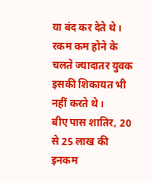या बंद कर देते थे। रकम कम होने के चलते ज्यादातर युवक इसकी शिकायत भी नहीं करते थे।
बीए पास शातिर, 20 से 25 लाख की इनकम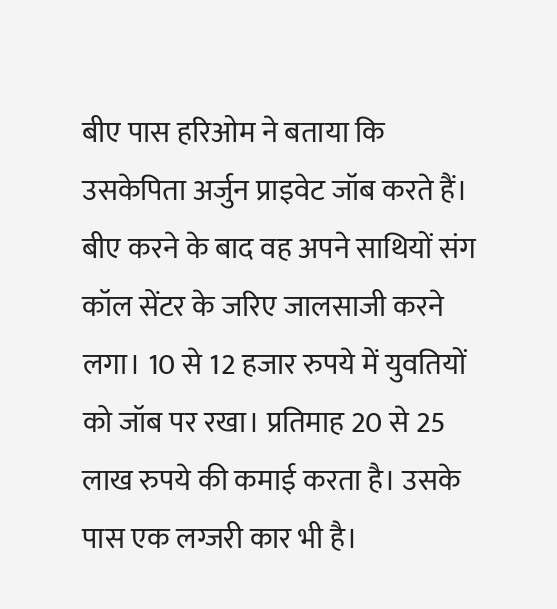बीए पास हरिओम ने बताया कि उसकेपिता अर्जुन प्राइवेट जॉब करते हैं। बीए करने के बाद वह अपने साथियों संग कॉल सेंटर के जरिए जालसाजी करने लगा। 10 से 12 हजार रुपये में युवतियों को जॉब पर रखा। प्रतिमाह 20 से 25 लाख रुपये की कमाई करता है। उसके पास एक लग्जरी कार भी है।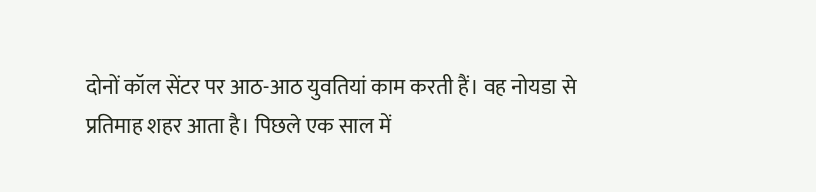दोनों कॉल सेंटर पर आठ-आठ युवतियां काम करती हैं। वह नोयडा से प्रतिमाह शहर आता है। पिछले एक साल में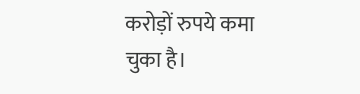करोड़ों रुपये कमा चुका है।